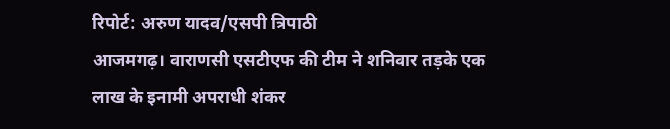रिपोर्ट: अरुण यादव/एसपी त्रिपाठी
आजमगढ़। वाराणसी एसटीएफ की टीम ने शनिवार तड़के एक लाख के इनामी अपराधी शंकर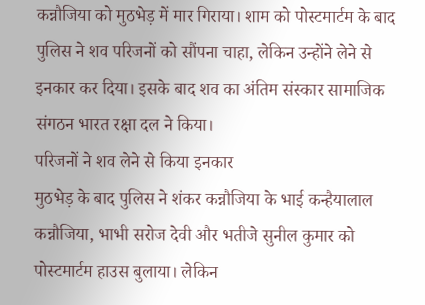कन्नौजिया को मुठभेड़ में मार गिराया। शाम को पोस्टमार्टम के बाद पुलिस ने शव परिजनों को सौंपना चाहा, लेकिन उन्होंने लेने से इनकार कर दिया। इसके बाद शव का अंतिम संस्कार सामाजिक संगठन भारत रक्षा दल ने किया।
परिजनों ने शव लेने से किया इनकार
मुठभेड़ के बाद पुलिस ने शंकर कन्नौजिया के भाई कन्हैयालाल कन्नौजिया, भाभी सरोज देवी और भतीजे सुनील कुमार को पोस्टमार्टम हाउस बुलाया। लेकिन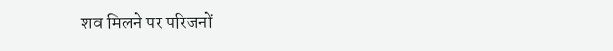शव मिलने पर परिजनों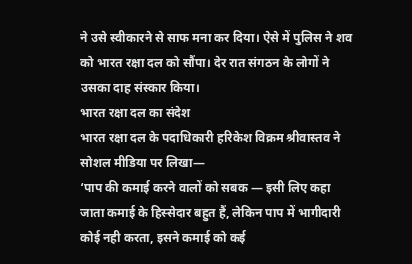ने उसे स्वीकारने से साफ मना कर दिया। ऐसे में पुलिस ने शव को भारत रक्षा दल को सौंपा। देर रात संगठन के लोगों ने उसका दाह संस्कार किया।
भारत रक्षा दल का संदेश
भारत रक्षा दल के पदाधिकारी हरिकेश विक्रम श्रीवास्तव ने सोशल मीडिया पर लिखा—
‘पाप की कमाई करने वालों को सबक — इसी लिए कहा जाता कमाई के हिस्सेदार बहुत हैं, लेकिन पाप में भागीदारी कोई नही करता, इसने कमाई को कई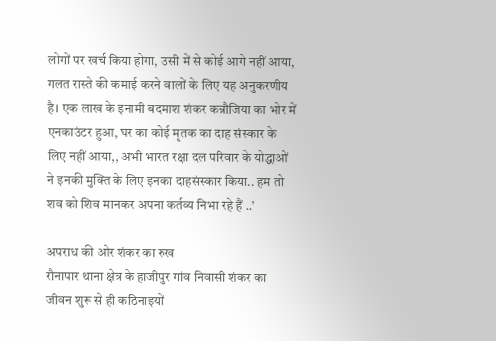लोगों पर खर्च किया होगा, उसी में से कोई आगे नहीं आया, गलत रास्ते की कमाई करने वालों के लिए यह अनुकरणीय है। एक लाख के इनामी बदमाश शंकर कन्नौजिया का भोर में एनकाउंटर हुआ, घर का कोई मृतक का दाह संस्कार के लिए नहीं आया,, अभी भारत रक्षा दल परिवार के योद्धाओं ने इनकी मुक्ति के लिए इनका दाहसंस्कार किया.. हम तो शव को शिव मानकर अपना कर्तव्य निभा रहे हैं ..’

अपराध की ओर शंकर का रुख
रौनापार थाना क्षेत्र के हाजीपुर गांव निवासी शंकर का जीवन शुरू से ही कठिनाइयों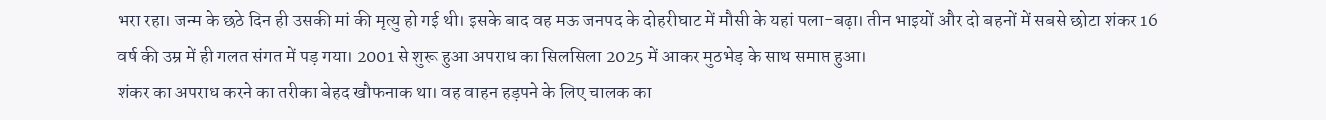भरा रहा। जन्म के छठे दिन ही उसकी मां की मृत्यु हो गई थी। इसके बाद वह मऊ जनपद के दोहरीघाट में मौसी के यहां पला-बढ़ा। तीन भाइयों और दो बहनों में सबसे छोटा शंकर 16 वर्ष की उम्र में ही गलत संगत में पड़ गया। 2001 से शुरू हुआ अपराध का सिलसिला 2025 में आकर मुठभेड़ के साथ समाप्त हुआ।
शंकर का अपराध करने का तरीका बेहद खौफनाक था। वह वाहन हड़पने के लिए चालक का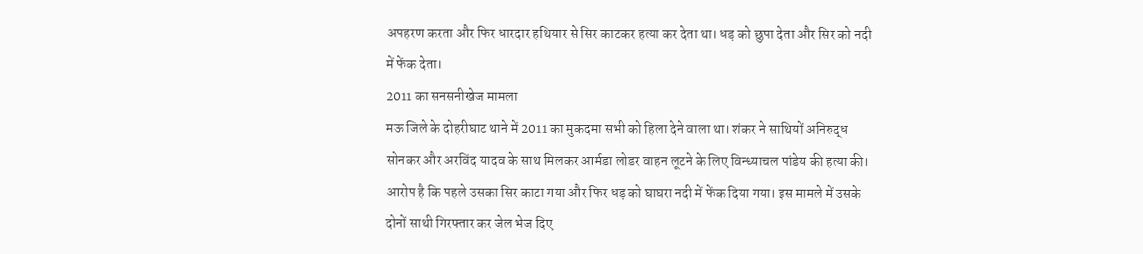अपहरण करता और फिर धारदार हथियार से सिर काटकर हत्या कर देता था। धड़ को छुपा देता और सिर को नदी में फेंक देता।
2011 का सनसनीखेज मामला
मऊ जिले के दोहरीघाट थाने में 2011 का मुकदमा सभी को हिला देने वाला था। शंकर ने साथियों अनिरुद्ध सोनकर और अरविंद यादव के साथ मिलकर आर्मडा लोडर वाहन लूटने के लिए विन्ध्याचल पांडेय की हत्या की। आरोप है कि पहले उसका सिर काटा गया और फिर धड़ को घाघरा नदी में फेंक दिया गया। इस मामले में उसके दोनों साथी गिरफ्तार कर जेल भेज दिए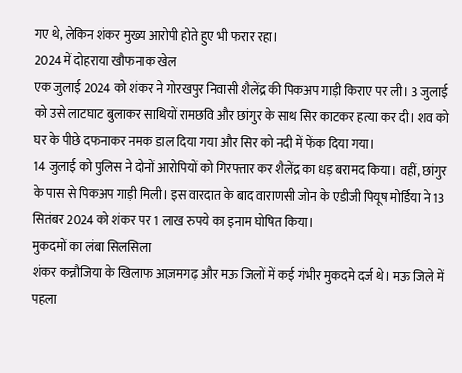गए थे, लेकिन शंकर मुख्य आरोपी होते हुए भी फरार रहा।
2024 में दोहराया खौफनाक खेल
एक जुलाई 2024 को शंकर ने गोरखपुर निवासी शैलेंद्र की पिकअप गाड़ी किराए पर ली। 3 जुलाई को उसे लाटघाट बुलाकर साथियों रामछवि और छांगुर के साथ सिर काटकर हत्या कर दी। शव को घर के पीछे दफनाकर नमक डाल दिया गया और सिर को नदी में फेंक दिया गया।
14 जुलाई को पुलिस ने दोनों आरोपियों को गिरफ्तार कर शैलेंद्र का धड़ बरामद किया। वहीं, छांगुर के पास से पिकअप गाड़ी मिली। इस वारदात के बाद वाराणसी जोन के एडीजी पियूष मोर्डिया ने 13 सितंबर 2024 को शंकर पर 1 लाख रुपये का इनाम घोषित किया।
मुकदमों का लंबा सिलसिला
शंकर कन्नौजिया के खिलाफ आज़मगढ़ और मऊ जिलों में कई गंभीर मुकदमे दर्ज थे। मऊ जिले में पहला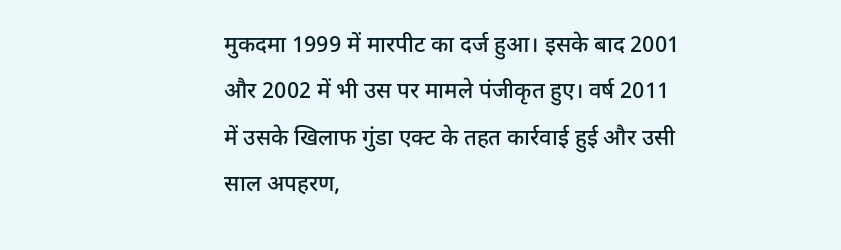मुकदमा 1999 में मारपीट का दर्ज हुआ। इसके बाद 2001 और 2002 में भी उस पर मामले पंजीकृत हुए। वर्ष 2011 में उसके खिलाफ गुंडा एक्ट के तहत कार्रवाई हुई और उसी साल अपहरण,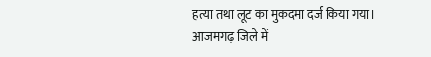हत्या तथा लूट का मुकदमा दर्ज किया गया।
आजमगढ़ जिले में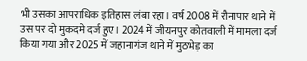भी उसका आपराधिक इतिहास लंबा रहा। वर्ष 2008 में रौनापार थाने में उस पर दो मुकदमे दर्ज हुए। 2024 में जीयनपुर कोतवाली में मामला दर्ज किया गया और 2025 में जहानागंज थाने में मुठभेड़ का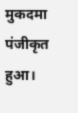मुकदमा पंजीकृत हुआ।